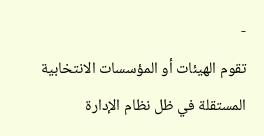-
تقوم الهيئات أو المؤسسات الانتخابية المستقلة في ظل نظام الإدارة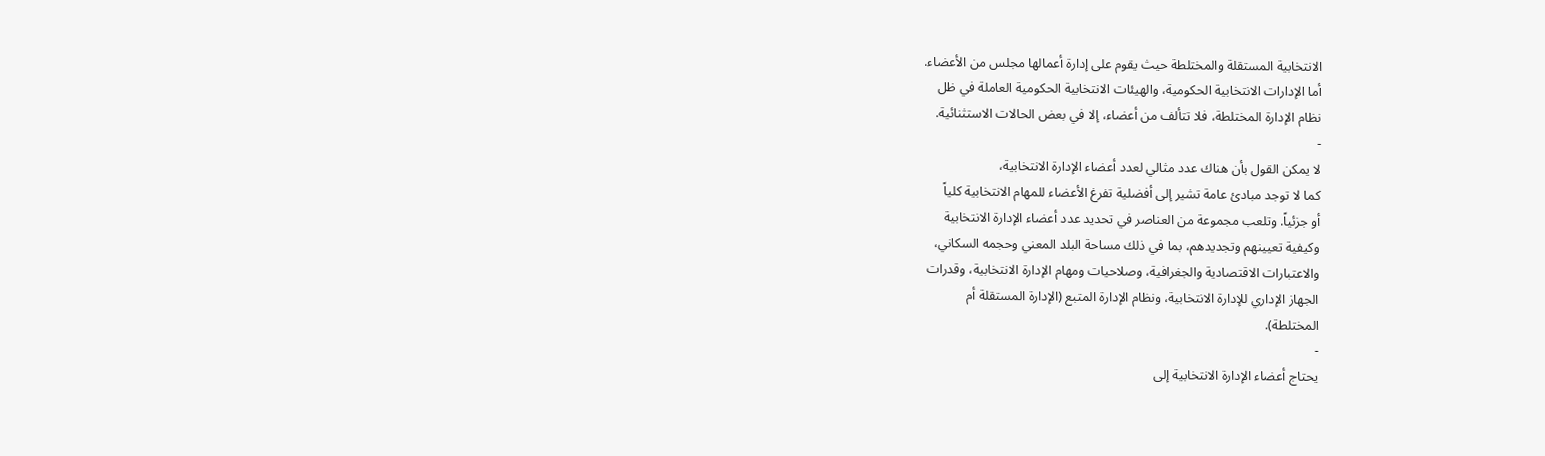الانتخابية المستقلة والمختلطة حيث يقوم على إدارة أعمالها مجلس من الأعضاء.
أما الإدارات الانتخابية الحكومية، والهيئات الانتخابية الحكومية العاملة في ظل
نظام الإدارة المختلطة، فلا تتألف من أعضاء، إلا في بعض الحالات الاستثنائية.
-
لا يمكن القول بأن هناك عدد مثالي لعدد أعضاء الإدارة الانتخابية،
كما لا توجد مبادئ عامة تشير إلى أفضلية تفرغ الأعضاء للمهام الانتخابية كلياً
أو جزئياً. وتلعب مجموعة من العناصر في تحديد عدد أعضاء الإدارة الانتخابية
وكيفية تعيينهم وتجديدهم، بما في ذلك مساحة البلد المعني وحجمه السكاني،
والاعتبارات الاقتصادية والجغرافية، وصلاحيات ومهام الإدارة الانتخابية، وقدرات
الجهاز الإداري للإدارة الانتخابية، ونظام الإدارة المتبع (الإدارة المستقلة أم
المختلطة).
-
يحتاج أعضاء الإدارة الانتخابية إلى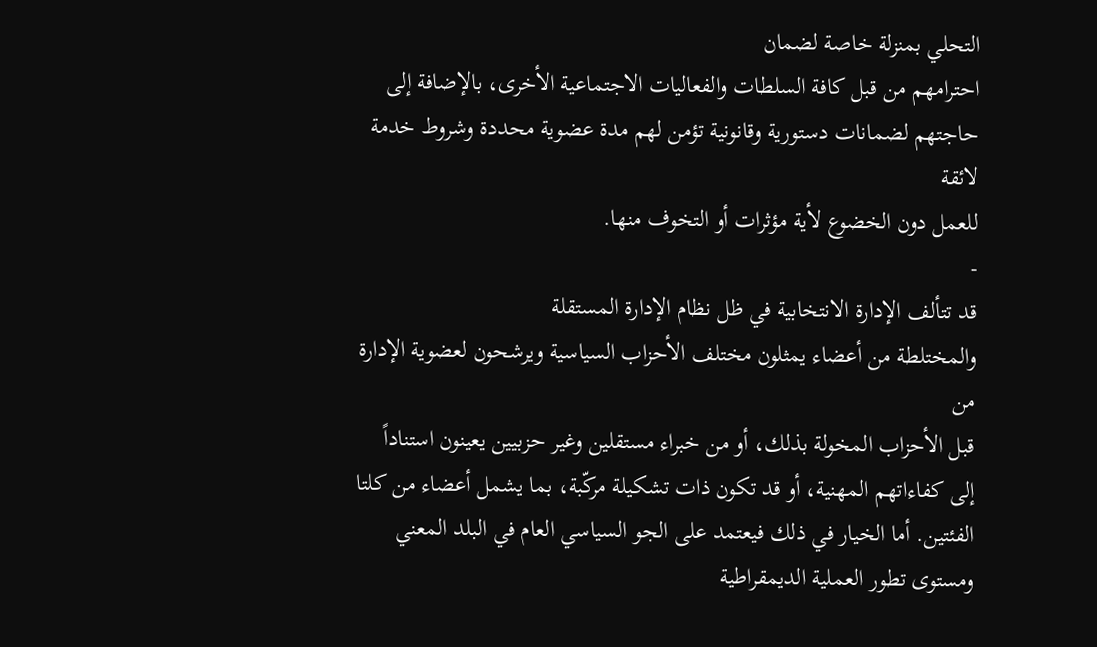التحلي بمنزلة خاصة لضمان
احترامهم من قبل كافة السلطات والفعاليات الاجتماعية الأخرى، بالإضافة إلى
حاجتهم لضمانات دستورية وقانونية تؤمن لهم مدة عضوية محددة وشروط خدمة لائقة
للعمل دون الخضوع لأية مؤثرات أو التخوف منها.
-
قد تتألف الإدارة الانتخابية في ظل نظام الإدارة المستقلة
والمختلطة من أعضاء يمثلون مختلف الأحزاب السياسية ويرشحون لعضوية الإدارة من
قبل الأحزاب المخولة بذلك، أو من خبراء مستقلين وغير حزبيين يعينون استناداً
إلى كفاءاتهم المهنية، أو قد تكون ذات تشكيلة مركّبة، بما يشمل أعضاء من كلتا
الفئتين. أما الخيار في ذلك فيعتمد على الجو السياسي العام في البلد المعني
ومستوى تطور العملية الديمقراطية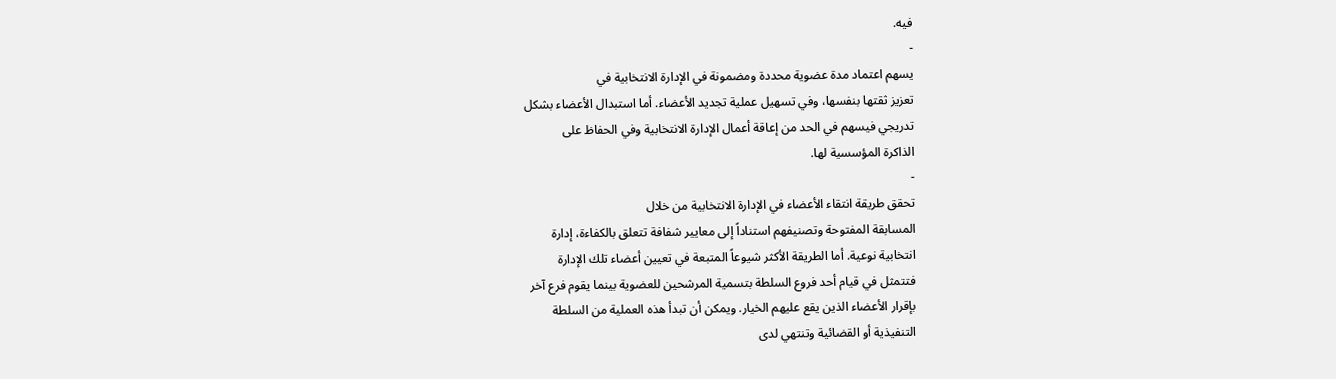فيه.
-
يسهم اعتماد مدة عضوية محددة ومضمونة في الإدارة الانتخابية في
تعزيز ثقتها بنفسها، وفي تسهيل عملية تجديد الأعضاء. أما استبدال الأعضاء بشكل
تدريجي فيسهم في الحد من إعاقة أعمال الإدارة الانتخابية وفي الحفاظ على
الذاكرة المؤسسية لها.
-
تحقق طريقة انتقاء الأعضاء في الإدارة الانتخابية من خلال
المسابقة المفتوحة وتصنيفهم استناداً إلى معايير شفافة تتعلق بالكفاءة، إدارة
انتخابية نوعية. أما الطريقة الأكثر شيوعاً المتبعة في تعيين أعضاء تلك الإدارة
فتتمثل في قيام أحد فروع السلطة بتسمية المرشحين للعضوية بينما يقوم فرع آخر
بإقرار الأعضاء الذين يقع عليهم الخيار. ويمكن أن تبدأ هذه العملية من السلطة
التنفيذية أو القضائية وتنتهي لدى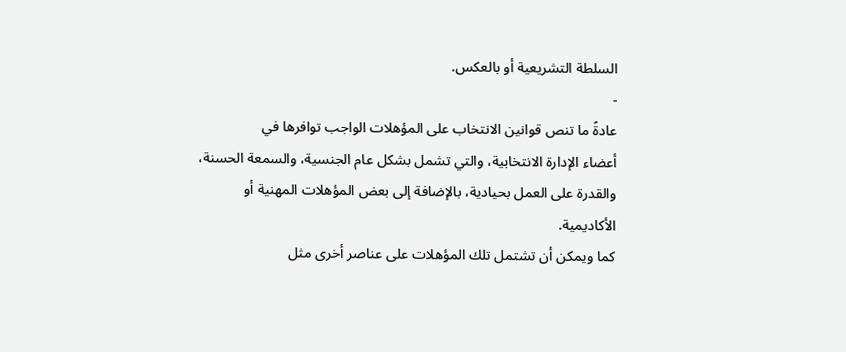السلطة التشريعية أو بالعكس.
-
عادةً ما تنص قوانين الانتخاب على المؤهلات الواجب توافرها في
أعضاء الإدارة الانتخابية، والتي تشمل بشكل عام الجنسية، والسمعة الحسنة،
والقدرة على العمل بحيادية، بالإضافة إلى بعض المؤهلات المهنية أو الأكاديمية.
كما ويمكن أن تشتمل تلك المؤهلات على عناصر أخرى مثل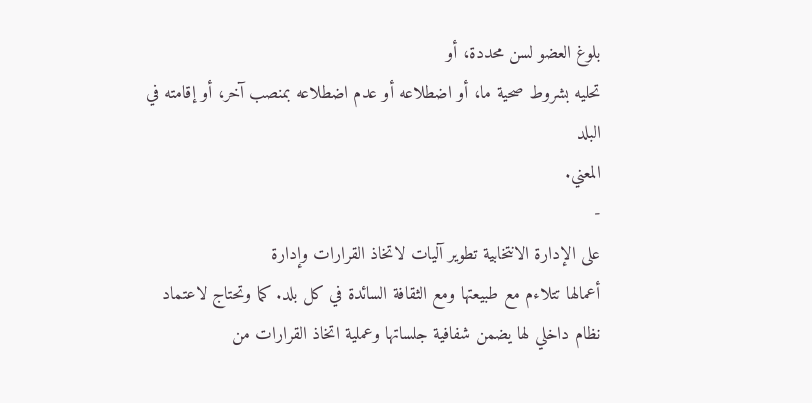بلوغ العضو لسن محددة، أو
تحليه بشروط صحية ما، أو اضطلاعه أو عدم اضطلاعه بمنصب آخر، أو إقامته في البلد
المعني.
-
على الإدارة الانتخابية تطوير آليات لاتخاذ القرارات وإدارة
أعمالها تتلاءم مع طبيعتها ومع الثقافة السائدة في كل بلد. كما وتحتاج لاعتماد
نظام داخلي لها يضمن شفافية جلساتها وعملية اتخاذ القرارات من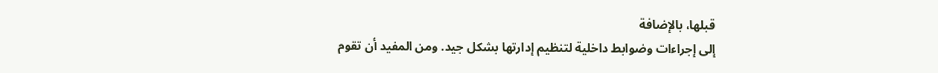قبلها، بالإضافة
إلى إجراءات وضوابط داخلية لتنظيم إدارتها بشكل جيد. ومن المفيد أن تقوم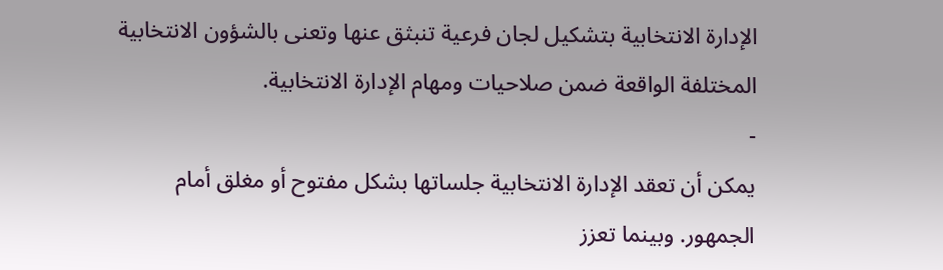الإدارة الانتخابية بتشكيل لجان فرعية تنبثق عنها وتعنى بالشؤون الانتخابية
المختلفة الواقعة ضمن صلاحيات ومهام الإدارة الانتخابية.
-
يمكن أن تعقد الإدارة الانتخابية جلساتها بشكل مفتوح أو مغلق أمام
الجمهور. وبينما تعزز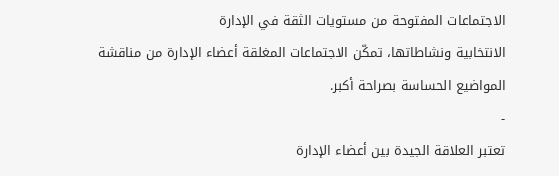الاجتماعات المفتوحة من مستويات الثقة في الإدارة
الانتخابية ونشاطاتها، تمكّن الاجتماعات المغلقة أعضاء الإدارة من مناقشة
المواضيع الحساسة بصراحة أكبر.
-
تعتبر العلاقة الجيدة بين أعضاء الإدارة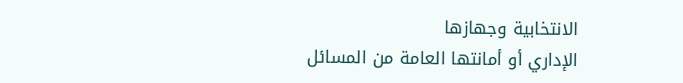الانتخابية وجهازها
الإداري أو أمانتها العامة من المسائل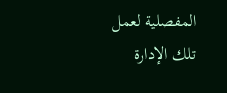المفصلية لعمل تلك الإدارة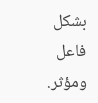بشكل فاعل
ومؤثر.